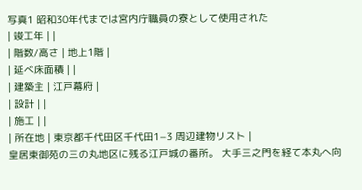写真1 昭和30年代までは宮内庁職員の寮として使用された
| 竣工年 | |
| 階数/高さ | 地上1階 |
| 延べ床面積 | |
| 建築主 | 江戸幕府 |
| 設計 | |
| 施工 | |
| 所在地 | 東京都千代田区千代田1−3 周辺建物リスト |
皇居東御苑の三の丸地区に残る江戸城の番所。 大手三之門を経て本丸へ向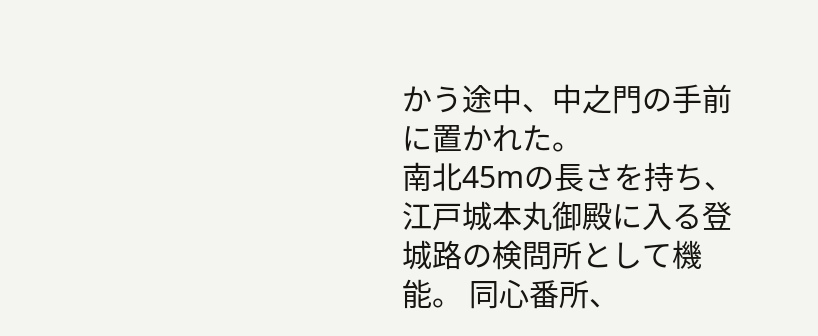かう途中、中之門の手前に置かれた。
南北45mの長さを持ち、江戸城本丸御殿に入る登城路の検問所として機能。 同心番所、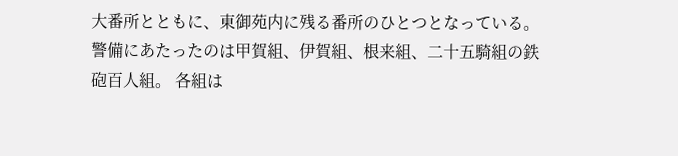大番所とともに、東御苑内に残る番所のひとつとなっている。
警備にあたったのは甲賀組、伊賀組、根来組、二十五騎組の鉄砲百人組。 各組は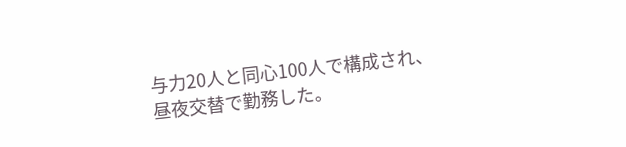与力20人と同心100人で構成され、昼夜交替で勤務した。